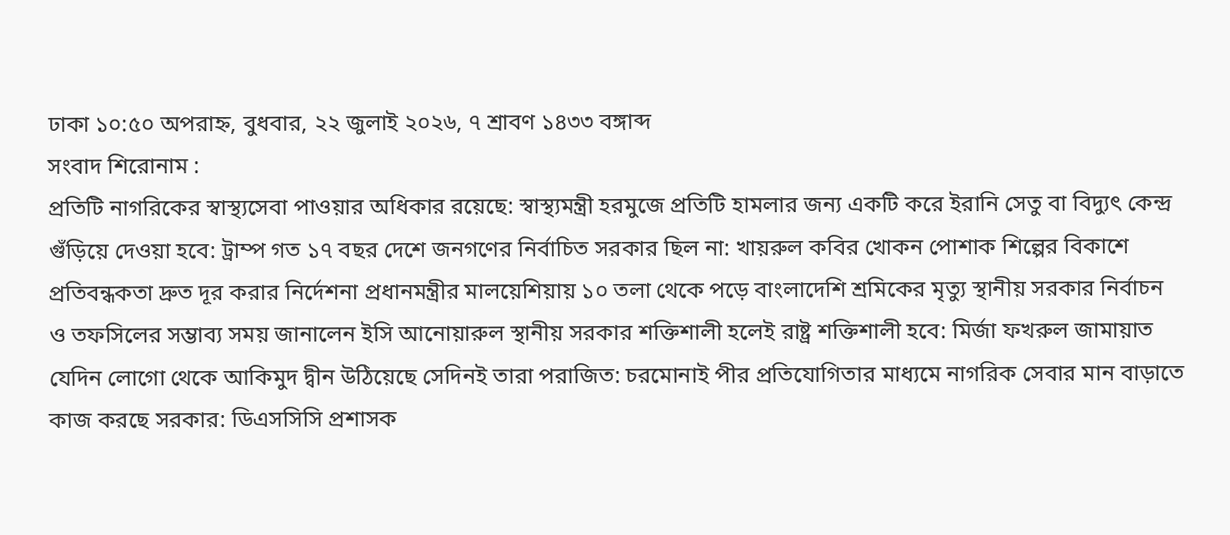ঢাকা ১০:৫০ অপরাহ্ন, বুধবার, ২২ জুলাই ২০২৬, ৭ শ্রাবণ ১৪৩৩ বঙ্গাব্দ
সংবাদ শিরোনাম :
প্রতিটি নাগরিকের স্বাস্থ্যসেবা পাওয়ার অধিকার রয়েছে: স্বাস্থ্যমন্ত্রী হরমুজে প্রতিটি হামলার জন্য একটি করে ইরানি সেতু বা বিদ্যুৎ কেন্দ্র গুঁড়িয়ে দেওয়া হবে: ট্রাম্প গত ১৭ বছর দেশে জনগণের নির্বাচিত সরকার ছিল না: খায়রুল কবির খোকন পোশাক শিল্পের বিকাশে প্রতিবন্ধকতা দ্রুত দূর করার নির্দেশনা প্রধানমন্ত্রীর মালয়েশিয়ায় ১০ তলা থেকে পড়ে বাংলাদেশি শ্রমিকের মৃত্যু স্থানীয় সরকার নির্বাচন ও তফসিলের সম্ভাব্য সময় জানালেন ইসি আনোয়ারুল স্থানীয় সরকার শক্তিশালী হলেই রাষ্ট্র শক্তিশালী হবে: মির্জা ফখরুল জামায়াত যেদিন লোগো থেকে আকিমুদ দ্বীন উঠিয়েছে সেদিনই তারা পরাজিত: চরমোনাই পীর প্রতিযোগিতার মাধ্যমে নাগরিক সেবার মান বাড়াতে কাজ করছে সরকার: ডিএসসিসি প্রশাসক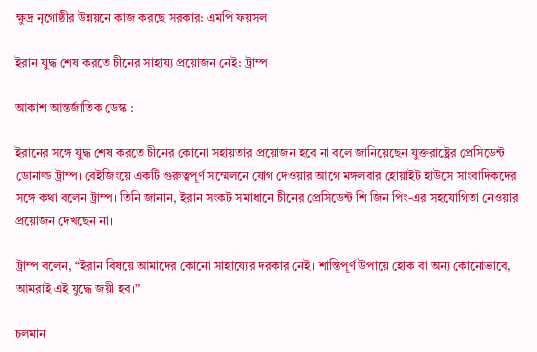ক্ষুদ্র নৃগোষ্ঠীর উন্নয়নে কাজ করছে সরকার: এমপি ফয়সল

ইরান যুদ্ধ শেষ করতে চীনের সাহায্য প্রয়োজন নেই: ট্রাম্প

আকাশ আন্তর্জাতিক ডেস্ক :

ইরানের সঙ্গে যুদ্ধ শেষ করতে চীনের কোনো সহায়তার প্রয়োজন হবে না বলে জানিয়েছেন যুক্তরাষ্ট্রের প্রেসিডেন্ট ডোনাল্ড ট্রাম্প। বেইজিংয়ে একটি গুরুত্বপূর্ণ সম্মেলনে যোগ দেওয়ার আগে মঙ্গলবার হোয়াইট হাউসে সাংবাদিকদের সঙ্গে কথা বলেন ট্রাম্প। তিনি জানান, ইরান সংকট সমাধানে চীনের প্রেসিডেন্ট শি জিন পিং-এর সহযোগিতা নেওয়ার প্রয়োজন দেখছেন না।

ট্রাম্প বলেন, “ইরান বিষয়ে আমাদের কোনো সাহায্যের দরকার নেই। শান্তিপূর্ণ উপায়ে হোক বা অন্য কোনোভাবে, আমরাই এই যুদ্ধে জয়ী হব।”

চলমান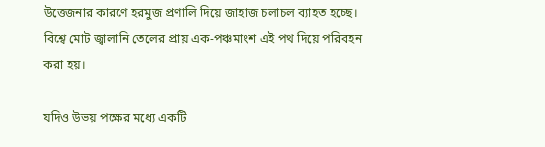উত্তেজনার কারণে হরমুজ প্রণালি দিয়ে জাহাজ চলাচল ব্যাহত হচ্ছে। বিশ্বে মোট জ্বালানি তেলের প্রায় এক-পঞ্চমাংশ এই পথ দিয়ে পরিবহন করা হয়।

যদিও উভয় পক্ষের মধ্যে একটি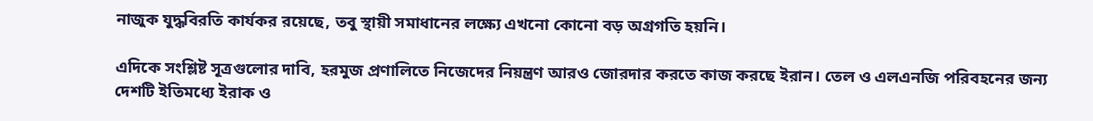নাজুক যুদ্ধবিরতি কার্যকর রয়েছে, তবু স্থায়ী সমাধানের লক্ষ্যে এখনো কোনো বড় অগ্রগতি হয়নি।

এদিকে সংশ্লিষ্ট সূত্রগুলোর দাবি, হরমুজ প্রণালিতে নিজেদের নিয়ন্ত্রণ আরও জোরদার করতে কাজ করছে ইরান। তেল ও এলএনজি পরিবহনের জন্য দেশটি ইতিমধ্যে ইরাক ও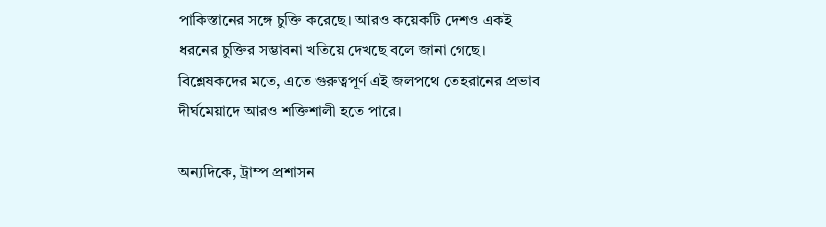পাকিস্তানের সঙ্গে চুক্তি করেছে। আরও কয়েকটি দেশও একই ধরনের চুক্তির সম্ভাবনা খতিয়ে দেখছে বলে জানা গেছে। বিশ্লেষকদের মতে, এতে গুরুত্বপূর্ণ এই জলপথে তেহরানের প্রভাব দীর্ঘমেয়াদে আরও শক্তিশালী হতে পারে।

অন্যদিকে, ট্রাম্প প্রশাসন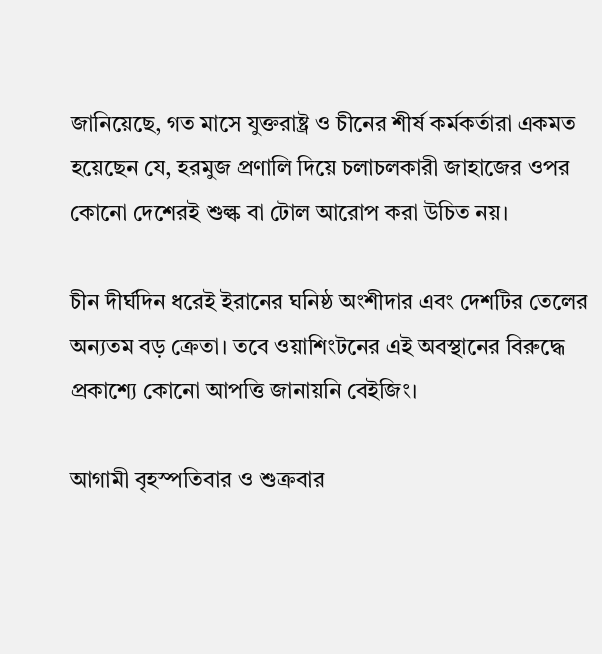জানিয়েছে, গত মাসে যুক্তরাষ্ট্র ও চীনের শীর্ষ কর্মকর্তারা একমত হয়েছেন যে, হরমুজ প্রণালি দিয়ে চলাচলকারী জাহাজের ওপর কোনো দেশেরই শুল্ক বা টোল আরোপ করা উচিত নয়।

চীন দীর্ঘদিন ধরেই ইরানের ঘনিষ্ঠ অংশীদার এবং দেশটির তেলের অন্যতম বড় ক্রেতা। তবে ওয়াশিংটনের এই অবস্থানের বিরুদ্ধে প্রকাশ্যে কোনো আপত্তি জানায়নি বেইজিং।

আগামী বৃহস্পতিবার ও শুক্রবার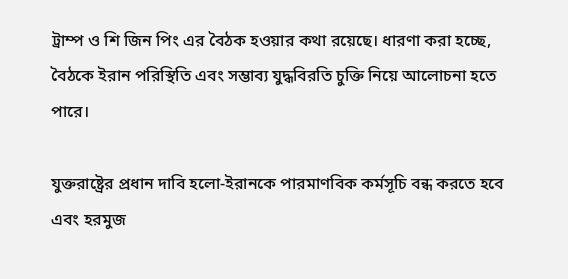ট্রাম্প ও শি জিন পিং এর বৈঠক হওয়ার কথা রয়েছে। ধারণা করা হচ্ছে, বৈঠকে ইরান পরিস্থিতি এবং সম্ভাব্য যুদ্ধবিরতি চুক্তি নিয়ে আলোচনা হতে পারে।

যুক্তরাষ্ট্রের প্রধান দাবি হলো-ইরানকে পারমাণবিক কর্মসূচি বন্ধ করতে হবে এবং হরমুজ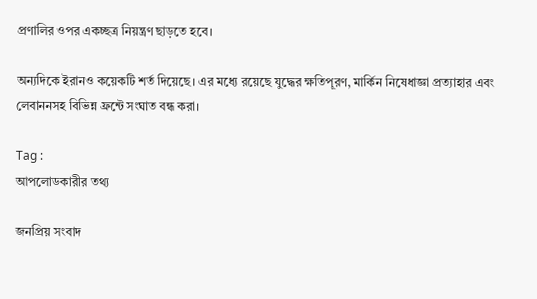প্রণালির ওপর একচ্ছত্র নিয়ন্ত্রণ ছাড়তে হবে।

অন্যদিকে ইরানও কয়েকটি শর্ত দিয়েছে। এর মধ্যে রয়েছে যুদ্ধের ক্ষতিপূরণ, মার্কিন নিষেধাজ্ঞা প্রত্যাহার এবং লেবাননসহ বিভিন্ন ফ্রন্টে সংঘাত বন্ধ করা।

Tag :
আপলোডকারীর তথ্য

জনপ্রিয় সংবাদ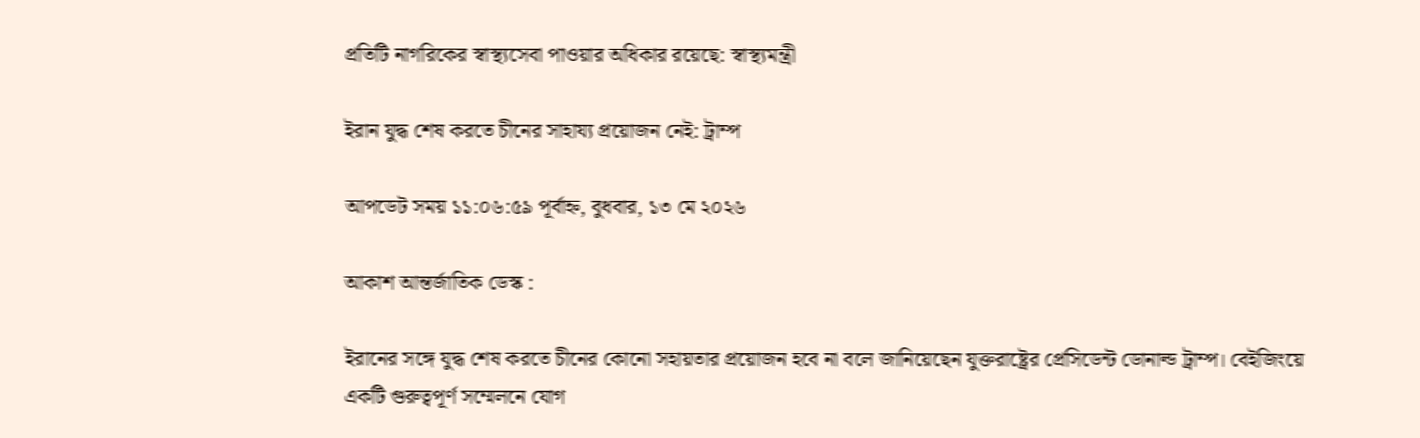প্রতিটি নাগরিকের স্বাস্থ্যসেবা পাওয়ার অধিকার রয়েছে: স্বাস্থ্যমন্ত্রী

ইরান যুদ্ধ শেষ করতে চীনের সাহায্য প্রয়োজন নেই: ট্রাম্প

আপডেট সময় ১১:০৬:৫৯ পূর্বাহ্ন, বুধবার, ১৩ মে ২০২৬

আকাশ আন্তর্জাতিক ডেস্ক :

ইরানের সঙ্গে যুদ্ধ শেষ করতে চীনের কোনো সহায়তার প্রয়োজন হবে না বলে জানিয়েছেন যুক্তরাষ্ট্রের প্রেসিডেন্ট ডোনাল্ড ট্রাম্প। বেইজিংয়ে একটি গুরুত্বপূর্ণ সম্মেলনে যোগ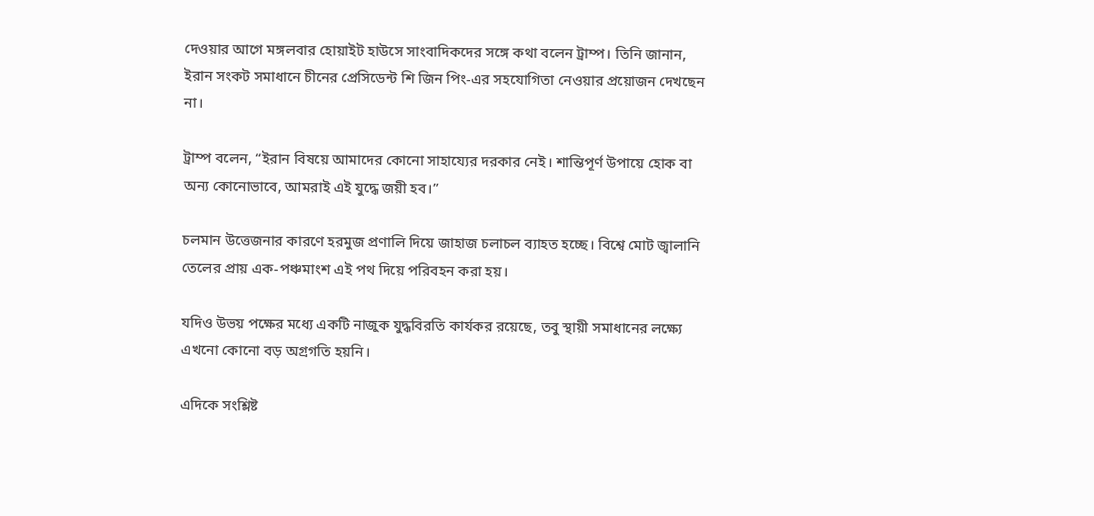দেওয়ার আগে মঙ্গলবার হোয়াইট হাউসে সাংবাদিকদের সঙ্গে কথা বলেন ট্রাম্প। তিনি জানান, ইরান সংকট সমাধানে চীনের প্রেসিডেন্ট শি জিন পিং-এর সহযোগিতা নেওয়ার প্রয়োজন দেখছেন না।

ট্রাম্প বলেন, “ইরান বিষয়ে আমাদের কোনো সাহায্যের দরকার নেই। শান্তিপূর্ণ উপায়ে হোক বা অন্য কোনোভাবে, আমরাই এই যুদ্ধে জয়ী হব।”

চলমান উত্তেজনার কারণে হরমুজ প্রণালি দিয়ে জাহাজ চলাচল ব্যাহত হচ্ছে। বিশ্বে মোট জ্বালানি তেলের প্রায় এক-পঞ্চমাংশ এই পথ দিয়ে পরিবহন করা হয়।

যদিও উভয় পক্ষের মধ্যে একটি নাজুক যুদ্ধবিরতি কার্যকর রয়েছে, তবু স্থায়ী সমাধানের লক্ষ্যে এখনো কোনো বড় অগ্রগতি হয়নি।

এদিকে সংশ্লিষ্ট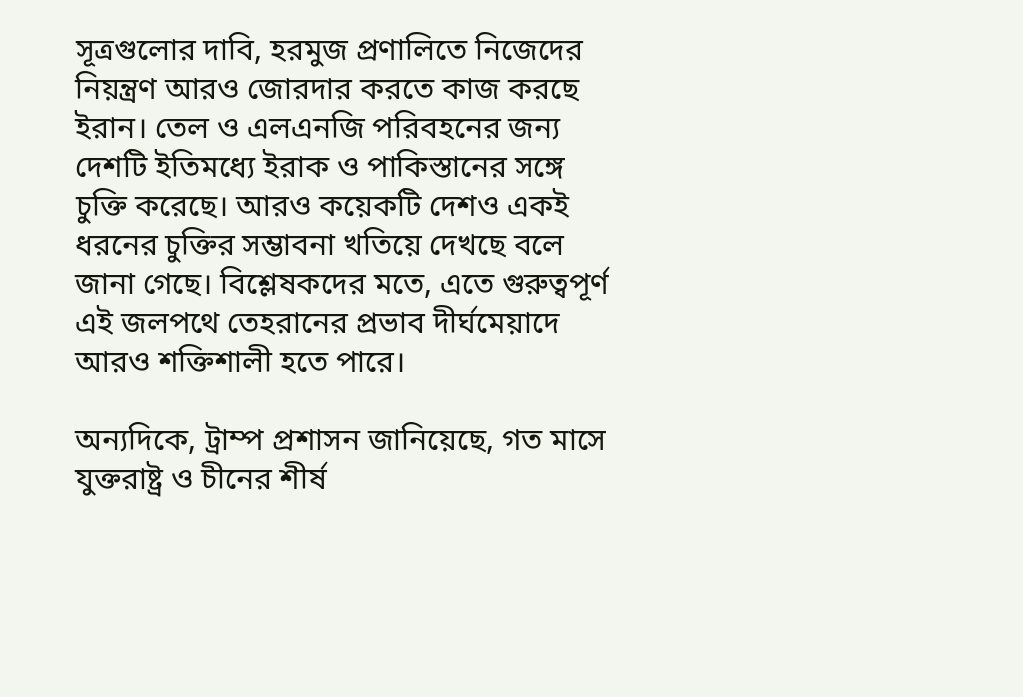সূত্রগুলোর দাবি, হরমুজ প্রণালিতে নিজেদের নিয়ন্ত্রণ আরও জোরদার করতে কাজ করছে ইরান। তেল ও এলএনজি পরিবহনের জন্য দেশটি ইতিমধ্যে ইরাক ও পাকিস্তানের সঙ্গে চুক্তি করেছে। আরও কয়েকটি দেশও একই ধরনের চুক্তির সম্ভাবনা খতিয়ে দেখছে বলে জানা গেছে। বিশ্লেষকদের মতে, এতে গুরুত্বপূর্ণ এই জলপথে তেহরানের প্রভাব দীর্ঘমেয়াদে আরও শক্তিশালী হতে পারে।

অন্যদিকে, ট্রাম্প প্রশাসন জানিয়েছে, গত মাসে যুক্তরাষ্ট্র ও চীনের শীর্ষ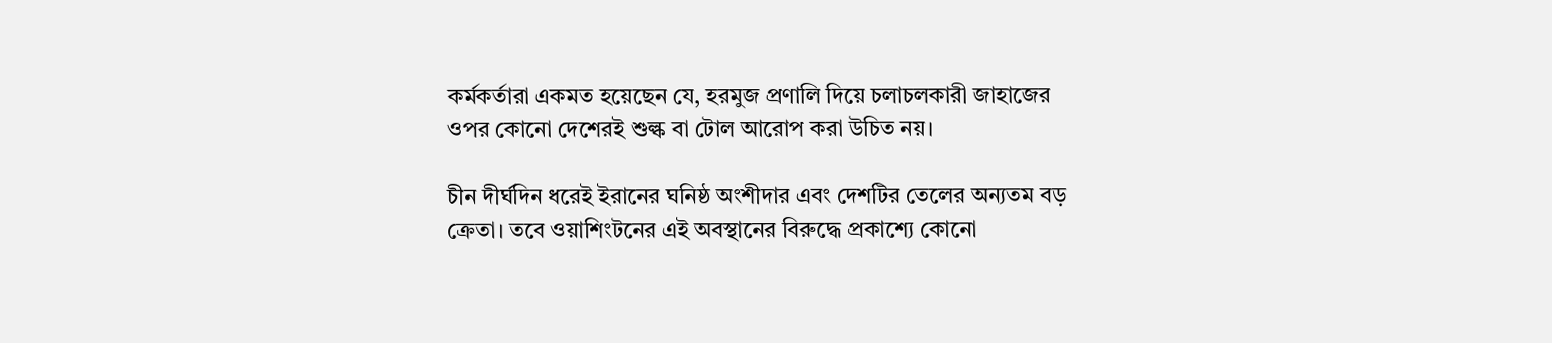কর্মকর্তারা একমত হয়েছেন যে, হরমুজ প্রণালি দিয়ে চলাচলকারী জাহাজের ওপর কোনো দেশেরই শুল্ক বা টোল আরোপ করা উচিত নয়।

চীন দীর্ঘদিন ধরেই ইরানের ঘনিষ্ঠ অংশীদার এবং দেশটির তেলের অন্যতম বড় ক্রেতা। তবে ওয়াশিংটনের এই অবস্থানের বিরুদ্ধে প্রকাশ্যে কোনো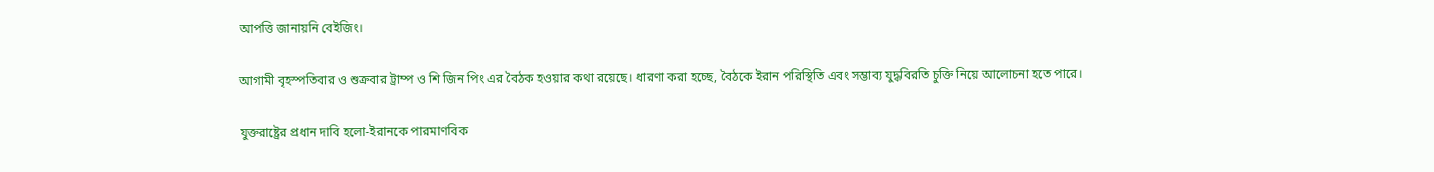আপত্তি জানায়নি বেইজিং।

আগামী বৃহস্পতিবার ও শুক্রবার ট্রাম্প ও শি জিন পিং এর বৈঠক হওয়ার কথা রয়েছে। ধারণা করা হচ্ছে, বৈঠকে ইরান পরিস্থিতি এবং সম্ভাব্য যুদ্ধবিরতি চুক্তি নিয়ে আলোচনা হতে পারে।

যুক্তরাষ্ট্রের প্রধান দাবি হলো-ইরানকে পারমাণবিক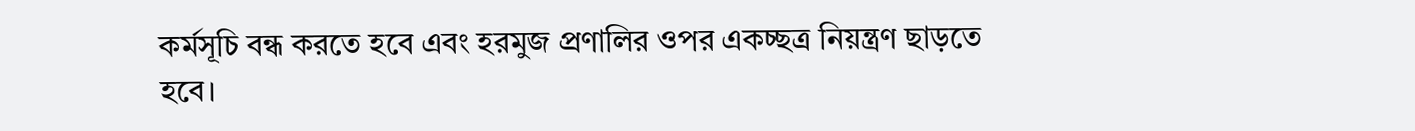কর্মসূচি বন্ধ করতে হবে এবং হরমুজ প্রণালির ওপর একচ্ছত্র নিয়ন্ত্রণ ছাড়তে হবে।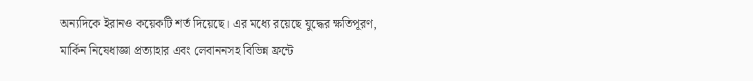অন্যদিকে ইরানও কয়েকটি শর্ত দিয়েছে। এর মধ্যে রয়েছে যুদ্ধের ক্ষতিপূরণ, মার্কিন নিষেধাজ্ঞা প্রত্যাহার এবং লেবাননসহ বিভিন্ন ফ্রন্টে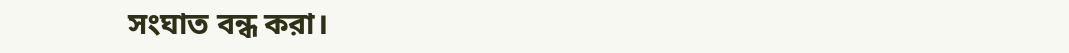সংঘাত বন্ধ করা।